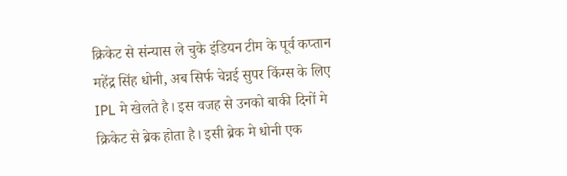क्रिकेट से संन्यास ले चुके इंडियन टीम के पूर्व कप्तान महेंद्र सिंह धोनी, अब सिर्फ चेन्नई सुपर किंग्स के लिए IPL मे खेलते है। इस वजह से उनको बाकी दिनों मे क्रिकेट से ब्रेक होता है। इसी ब्रेक मे धोनी एक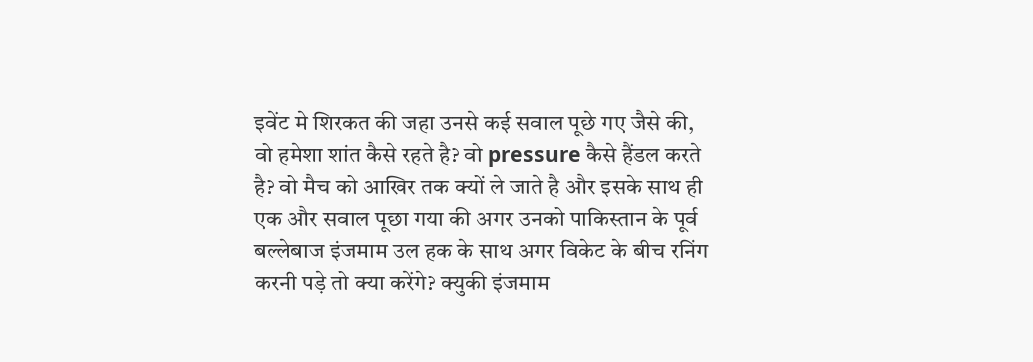इवेंट मे शिरकत की जहा उनसे कई सवाल पूछे गए जैसे की, वो हमेशा शांत कैसे रहते है? वो pressure कैसे हैंडल करते है? वो मैच को आखिर तक क्यों ले जाते है और इसके साथ ही एक और सवाल पूछा गया की अगर उनको पाकिस्तान के पूर्व बल्लेबाज इंजमाम उल हक के साथ अगर विकेट के बीच रनिंग करनी पड़े तो क्या करेंगे? क्युकी इंजमाम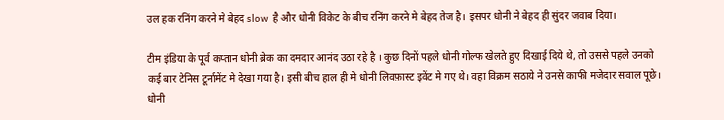उल हक रनिंग करने मे बेहद slow है और धोनी विकेट के बीच रनिंग करने मे बेहद तेज है। इसपर धोनी ने बेहद ही सुंदर जवाब दिया।

टीम इंडिया के पूर्व कप्तान धोनी ब्रेक का दमदार आनंद उठा रहे है । कुछ दिनों पहले धोनी गोल्फ खेलते हुए दिखाई दिये थे, तो उससे पहले उनको कई बार टेनिस टूर्नामेंट मे देखा गया है। इसी बीच हाल ही मे धोनी लिवफ़ास्ट इवेंट मे गए थे। वहा विक्रम सठाये ने उनसे काफी मजेदार सवाल पूछे। धोनी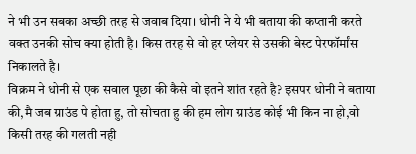ने भी उन सबका अच्छी तरह से जवाब दिया। धोनी ने ये भी बताया की कप्तानी करते वक्त उनकी सोच क्या होती है। किस तरह से वो हर प्लेयर से उसकी बेस्ट पेरफॉर्मांस निकालते है।
विक्रम ने धोनी से एक सवाल पूछा की कैसे वो इतने शांत रहते है? इसपर धोनी ने बताया की,मै जब ग्राउंड पे होता हु, तो सोचता हु की हम लोग ग्राउंड कोई भी किन ना हो,वो किसी तरह की गलती नही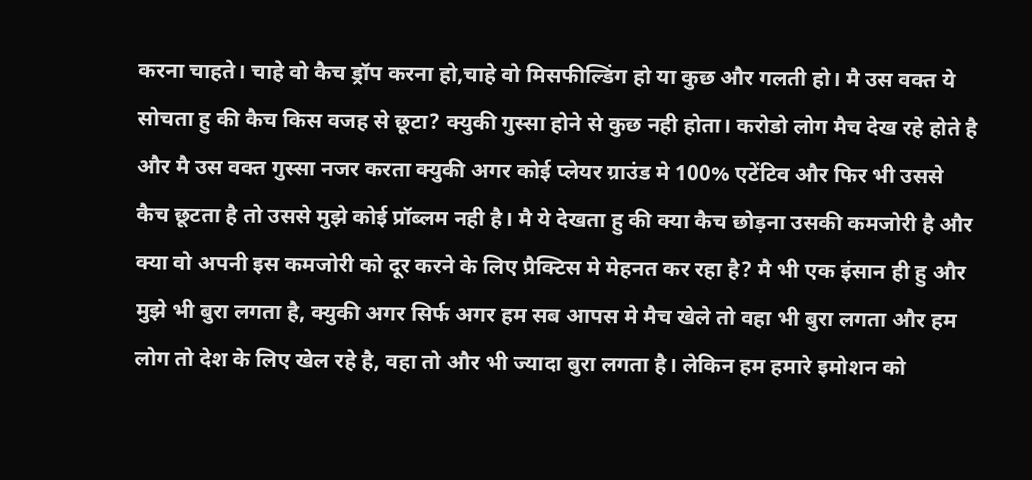करना चाहते। चाहे वो कैच ड्रॉप करना हो,चाहे वो मिसफील्डिंग हो या कुछ और गलती हो। मै उस वक्त ये सोचता हु की कैच किस वजह से छूटा? क्युकी गुस्सा होने से कुछ नही होता। करोडो लोग मैच देख रहे होते है और मै उस वक्त गुस्सा नजर करता क्युकी अगर कोई प्लेयर ग्राउंड मे 100% एटेंटिव और फिर भी उससे कैच छूटता है तो उससे मुझे कोई प्रॉब्लम नही है। मै ये देखता हु की क्या कैच छोड़ना उसकी कमजोरी है और क्या वो अपनी इस कमजोरी को दूर करने के लिए प्रैक्टिस मे मेहनत कर रहा है? मै भी एक इंसान ही हु और मुझे भी बुरा लगता है, क्युकी अगर सिर्फ अगर हम सब आपस मे मैच खेले तो वहा भी बुरा लगता और हम लोग तो देश के लिए खेल रहे है, वहा तो और भी ज्यादा बुरा लगता है। लेकिन हम हमारे इमोशन को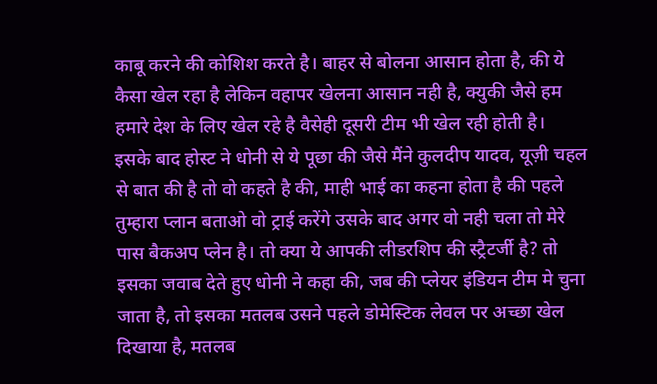काबू करने की कोशिश करते है। बाहर से बोलना आसान होता है, की ये कैसा खेल रहा है लेकिन वहापर खेलना आसान नही है, क्युकी जैसे हम हमारे देश के लिए खेल रहे है वैसेही दूसरी टीम भी खेल रही होती है।
इसके बाद होस्ट ने धोनी से ये पूछा की जैसे मैंने कुलदीप यादव, यूज़ी चहल से बात की है तो वो कहते है की, माही भाई का कहना होता है की पहले तुम्हारा प्लान बताओ वो ट्राई करेंगे उसके बाद अगर वो नही चला तो मेरे पास बैकअप प्लेन है। तो क्या ये आपकी लीडरशिप की स्ट्रैटर्जी है? तो इसका जवाब देते हुए धोनी ने कहा की, जब की प्लेयर इंडियन टीम मे चुना जाता है, तो इसका मतलब उसने पहले डोमेस्टिक लेवल पर अच्छा खेल दिखाया है, मतलब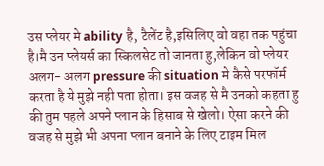उस प्लेयर मे ability है, टैलेंट है,इसिलिए वो वहा तक पहुंचा है।मै उन प्लेयर्स का स्किलसेट तो जानता हु,लेकिन वो प्लेयर अलग- अलग pressure की situation मे कैसे परफॉर्म करता है ये मुझे नही पता होता। इस वजह से मै उनको कहता हु की तुम पहले अपने प्लान के हिसाब से खेलो। ऐसा करने की वजह से मुझे भी अपना प्लान बनाने के लिए टाइम मिल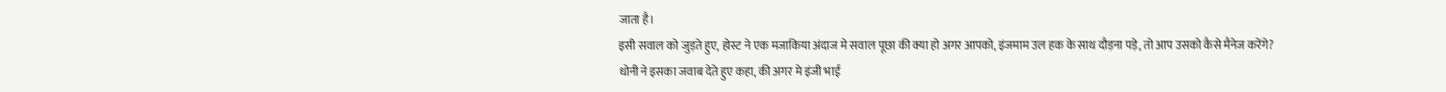जाता है।
इसी सवाल को जुड़ते हुए, होस्ट ने एक मजाकिया अंदाज मे सवाल पूछा की क्या हो अगर आपको, इंजमाम उल हक के साथ दौड़ना पड़े, तो आप उसको कैसे मैनेज करेंगे? धोनी ने इसका जवाब देते हुए कहा, की अगर मे इंजी भाई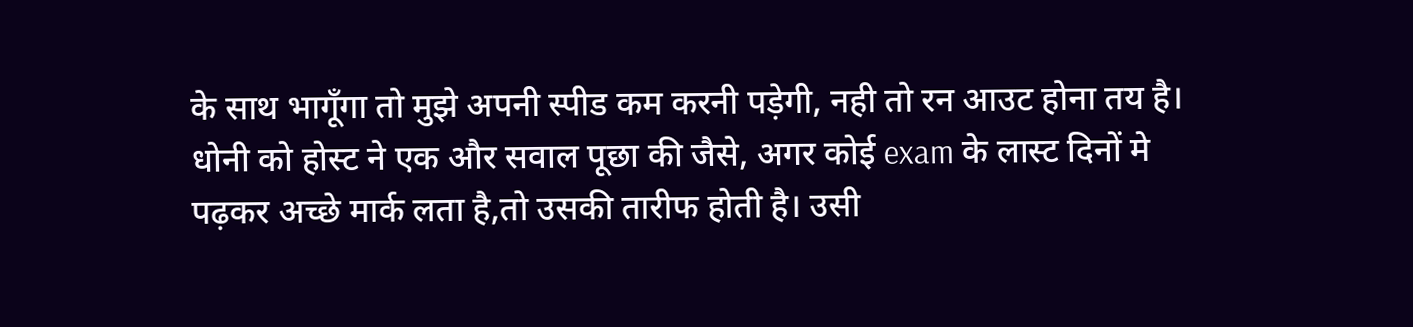के साथ भागूँगा तो मुझे अपनी स्पीड कम करनी पड़ेगी, नही तो रन आउट होना तय है।
धोनी को होस्ट ने एक और सवाल पूछा की जैसे, अगर कोई exam के लास्ट दिनों मे पढ़कर अच्छे मार्क लता है,तो उसकी तारीफ होती है। उसी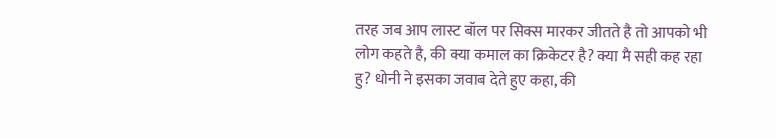तरह जब आप लास्ट बॉल पर सिक्स मारकर जीतते है तो आपको भी लोग कहते है, की क्या कमाल का क्रिकेटर है? क्या मै सही कह रहा हु? धोनी ने इसका जवाब देते हुए कहा, की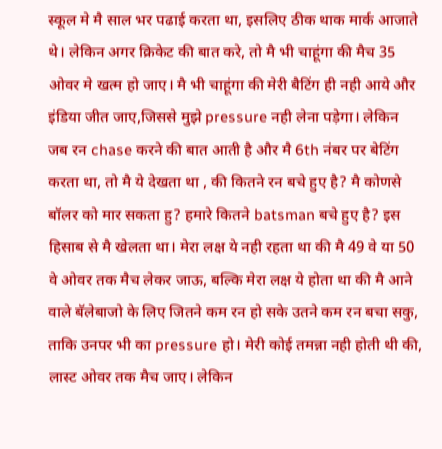स्कूल मे मै साल भर पढाई करता था, इसलिए ठीक थाक मार्क आजाते थे। लेकिन अगर क्रिकेट की बात करे, तो मै भी चाहूंगा की मैच 35 ओवर मे खत्म हो जाए। मै भी चाहूंगा की मेरी बैटिंग ही नही आये और इंडिया जीत जाए,जिससे मुझे pressure नही लेना पड़ेगा। लेकिन जब रन chase करने की बात आती है और मै 6th नंबर पर बेटिंग करता था, तो मै ये देखता था , की कितने रन बचे हुए है? मै कोणसे बॉलर को मार सकता हु? हमारे कितने batsman बचे हुए है? इस हिसाब से मै खेलता था। मेरा लक्ष ये नही रहता था की मै 49 वे या 50 वे ओवर तक मैच लेकर जाऊ, बल्कि मेरा लक्ष ये होता था की मै आने वाले बॅलेबाजो के लिए जितने कम रन हो सके उतने कम रन बचा सकु, ताकि उनपर भी का pressure हो। मेरी कोई तमन्ना नही होती थी की, लास्ट ओवर तक मैच जाए। लेकिन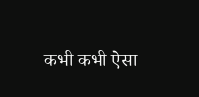कभी कभी ऐसा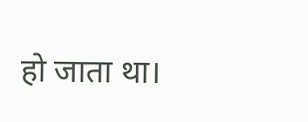हो जाता था।